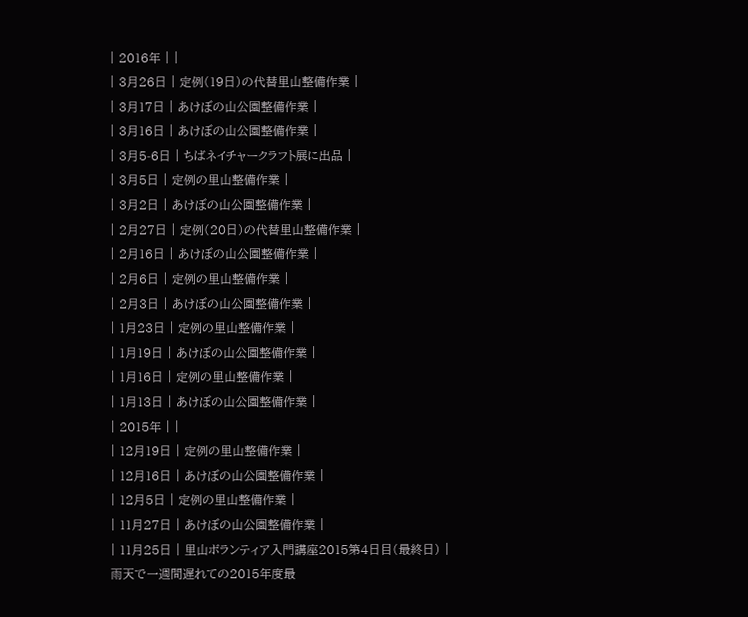| 2016年 | |
| 3月26日 | 定例(19日)の代替里山整備作業 |
| 3月17日 | あけぼの山公園整備作業 |
| 3月16日 | あけぼの山公園整備作業 |
| 3月5-6日 | ちばネイチャークラフト展に出品 |
| 3月5日 | 定例の里山整備作業 |
| 3月2日 | あけぼの山公園整備作業 |
| 2月27日 | 定例(20日)の代替里山整備作業 |
| 2月16日 | あけぼの山公園整備作業 |
| 2月6日 | 定例の里山整備作業 |
| 2月3日 | あけぼの山公園整備作業 |
| 1月23日 | 定例の里山整備作業 |
| 1月19日 | あけぼの山公園整備作業 |
| 1月16日 | 定例の里山整備作業 |
| 1月13日 | あけぼの山公園整備作業 |
| 2015年 | |
| 12月19日 | 定例の里山整備作業 |
| 12月16日 | あけぼの山公園整備作業 |
| 12月5日 | 定例の里山整備作業 |
| 11月27日 | あけぼの山公園整備作業 |
| 11月25日 | 里山ボランティア入門講座2015第4日目(最終日) |
雨天で一週間遅れての2015年度最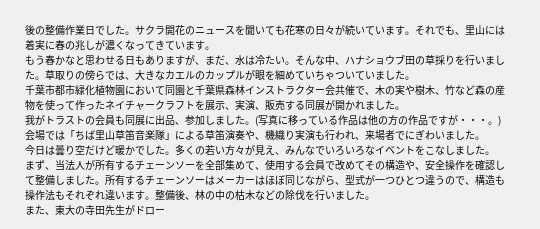後の整備作業日でした。サクラ開花のニュースを聞いても花寒の日々が続いています。それでも、里山には着実に春の兆しが濃くなってきています。
もう春かなと思わせる日もありますが、まだ、水は冷たい。そんな中、ハナショウブ田の草採りを行いました。草取りの傍らでは、大きなカエルのカップルが眼を細めていちゃついていました。
千葉市都市緑化植物園において同園と千葉県森林インストラクター会共催で、木の実や樹木、竹など森の産物を使って作ったネイチャークラフトを展示、実演、販売する同展が開かれました。
我がトラストの会員も同展に出品、参加しました。(写真に移っている作品は他の方の作品ですが・・・。)
会場では「ちば里山草笛音楽隊」による草笛演奏や、機織り実演も行われ、来場者でにぎわいました。
今日は曇り空だけど暖かでした。多くの若い方々が見え、みんなでいろいろなイベントをこなしました。
まず、当法人が所有するチェーンソーを全部集めて、使用する会員で改めてその構造や、安全操作を確認して整備しました。所有するチェーンソーはメーカーはほぼ同じながら、型式が一つひとつ違うので、構造も操作法もそれぞれ違います。整備後、林の中の枯木などの除伐を行いました。
また、東大の寺田先生がドロー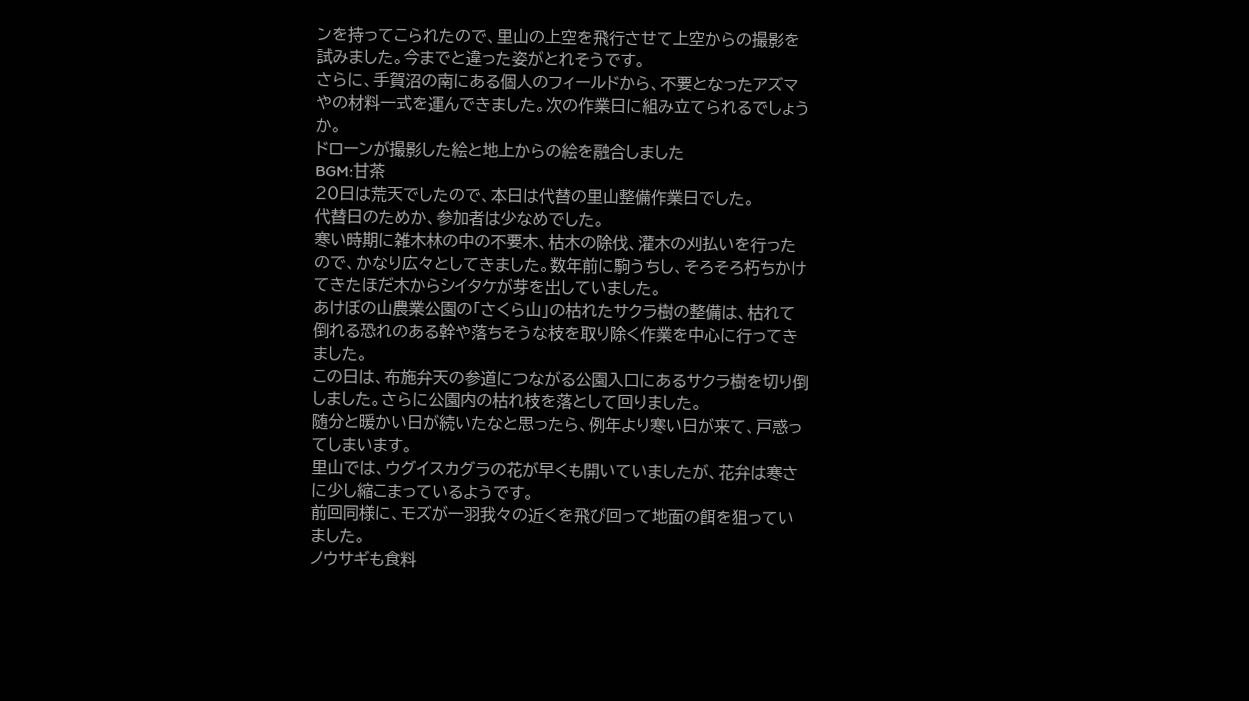ンを持ってこられたので、里山の上空を飛行させて上空からの撮影を試みました。今までと違った姿がとれそうです。
さらに、手賀沼の南にある個人のフィールドから、不要となったアズマやの材料一式を運んできました。次の作業日に組み立てられるでしょうか。
ドローンが撮影した絵と地上からの絵を融合しました
BGM:甘茶
20日は荒天でしたので、本日は代替の里山整備作業日でした。
代替日のためか、参加者は少なめでした。
寒い時期に雑木林の中の不要木、枯木の除伐、灌木の刈払いを行ったので、かなり広々としてきました。数年前に駒うちし、そろそろ朽ちかけてきたほだ木からシイタケが芽を出していました。
あけぼの山農業公園の「さくら山」の枯れたサクラ樹の整備は、枯れて倒れる恐れのある幹や落ちそうな枝を取り除く作業を中心に行ってきました。
この日は、布施弁天の参道につながる公園入口にあるサクラ樹を切り倒しました。さらに公園内の枯れ枝を落として回りました。
随分と暖かい日が続いたなと思ったら、例年より寒い日が来て、戸惑ってしまいます。
里山では、ウグイスカグラの花が早くも開いていましたが、花弁は寒さに少し縮こまっているようです。
前回同様に、モズが一羽我々の近くを飛び回って地面の餌を狙っていました。
ノウサギも食料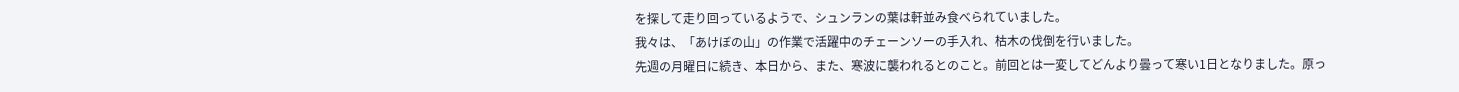を探して走り回っているようで、シュンランの葉は軒並み食べられていました。
我々は、「あけぼの山」の作業で活躍中のチェーンソーの手入れ、枯木の伐倒を行いました。
先週の月曜日に続き、本日から、また、寒波に襲われるとのこと。前回とは一変してどんより曇って寒い1日となりました。原っ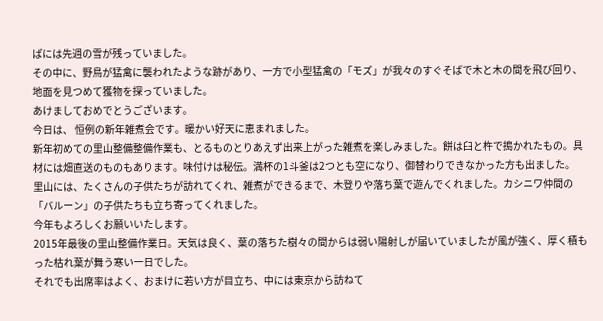ぱには先週の雪が残っていました。
その中に、野鳥が猛禽に襲われたような跡があり、一方で小型猛禽の「モズ」が我々のすぐそばで木と木の間を飛び回り、地面を見つめて獲物を探っていました。
あけましておめでとうございます。
今日は、 恒例の新年雑煮会です。暖かい好天に恵まれました。
新年初めての里山整備整備作業も、とるものとりあえず出来上がった雑煮を楽しみました。餅は臼と杵で搗かれたもの。具材には畑直送のものもあります。味付けは秘伝。満杯の1斗釜は2つとも空になり、御替わりできなかった方も出ました。
里山には、たくさんの子供たちが訪れてくれ、雑煮ができるまで、木登りや落ち葉で遊んでくれました。カシニワ仲間の「バルーン」の子供たちも立ち寄ってくれました。
今年もよろしくお願いいたします。
2015年最後の里山整備作業日。天気は良く、葉の落ちた樹々の間からは弱い陽射しが届いていましたが風が強く、厚く積もった枯れ葉が舞う寒い一日でした。
それでも出席率はよく、おまけに若い方が目立ち、中には東京から訪ねて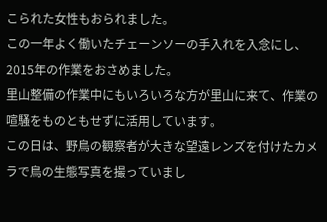こられた女性もおられました。
この一年よく働いたチェーンソーの手入れを入念にし、2015年の作業をおさめました。
里山整備の作業中にもいろいろな方が里山に来て、作業の喧騒をものともせずに活用しています。
この日は、野鳥の観察者が大きな望遠レンズを付けたカメラで鳥の生態写真を撮っていまし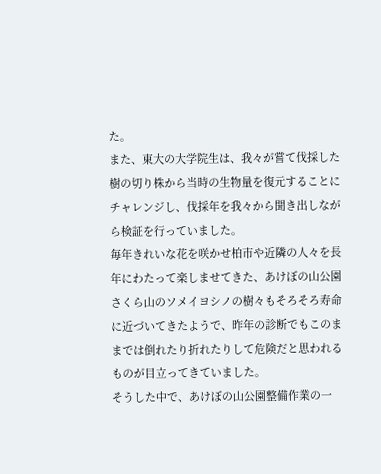た。
また、東大の大学院生は、我々が嘗て伐採した樹の切り株から当時の生物量を復元することにチャレンジし、伐採年を我々から聞き出しながら検証を行っていました。
毎年きれいな花を咲かせ柏市や近隣の人々を長年にわたって楽しませてきた、あけぼの山公園さくら山のソメイヨシノの樹々もそろそろ寿命に近づいてきたようで、昨年の診断でもこのままでは倒れたり折れたりして危険だと思われるものが目立ってきていました。
そうした中で、あけぼの山公園整備作業の一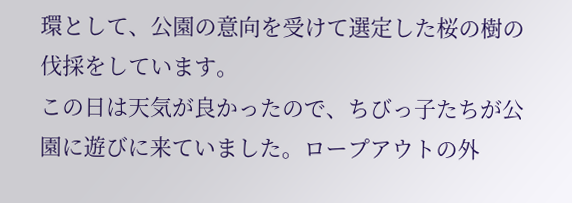環として、公園の意向を受けて選定した桜の樹の伐採をしています。
この日は天気が良かったので、ちびっ子たちが公園に遊びに来ていました。ロープアウトの外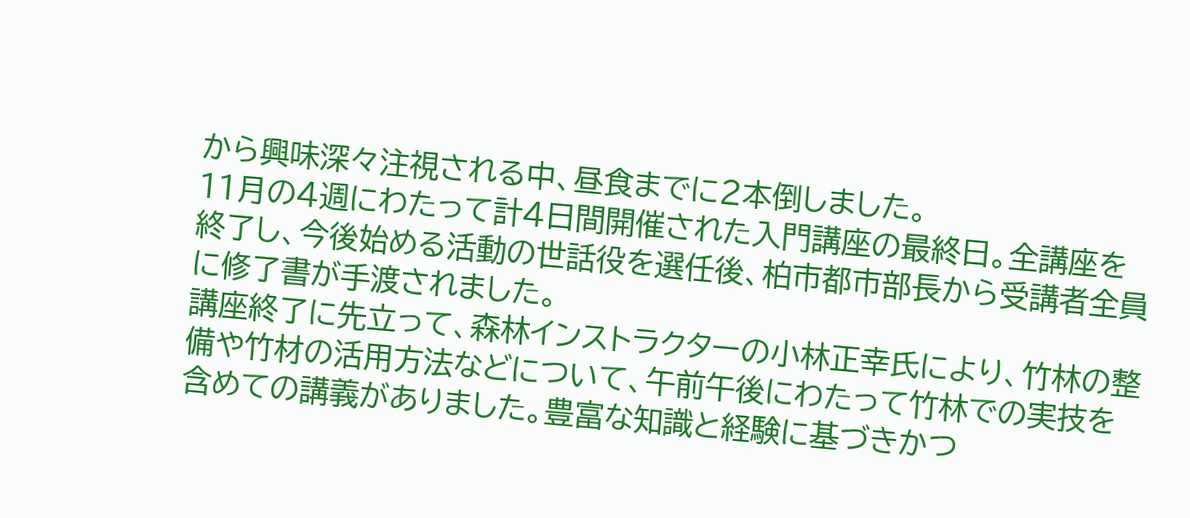から興味深々注視される中、昼食までに2本倒しました。
11月の4週にわたって計4日間開催された入門講座の最終日。全講座を終了し、今後始める活動の世話役を選任後、柏市都市部長から受講者全員に修了書が手渡されました。
講座終了に先立って、森林インストラクターの小林正幸氏により、竹林の整備や竹材の活用方法などについて、午前午後にわたって竹林での実技を含めての講義がありました。豊富な知識と経験に基づきかつ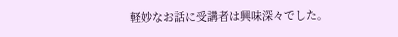軽妙なお話に受講者は興味深々でした。